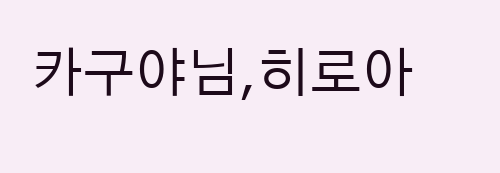카구야님,히로아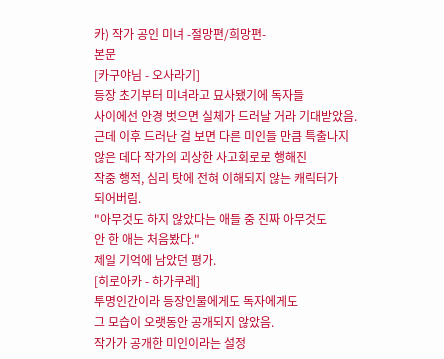카) 작가 공인 미녀 -절망편/희망편-
본문
[카구야님 - 오사라기]
등장 초기부터 미녀라고 묘사됐기에 독자들
사이에선 안경 벗으면 실체가 드러날 거라 기대받았음.
근데 이후 드러난 걸 보면 다른 미인들 만큼 특출나지
않은 데다 작가의 괴상한 사고회로로 행해진
작중 행적, 심리 탓에 전혀 이해되지 않는 캐릭터가
되어버림.
"아무것도 하지 않았다는 애들 중 진짜 아무것도
안 한 애는 처음봤다."
제일 기억에 남았던 평가.
[히로아카 - 하가쿠레]
투명인간이라 등장인물에게도 독자에게도
그 모습이 오랫동안 공개되지 않았음.
작가가 공개한 미인이라는 설정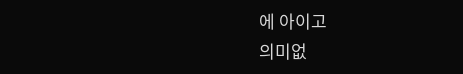에 아이고
의미없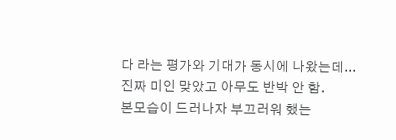다 라는 평가와 기대가 동시에 나왔는데...
진짜 미인 맞았고 아무도 반박 안 함.
본모습이 드러나자 부끄러워 했는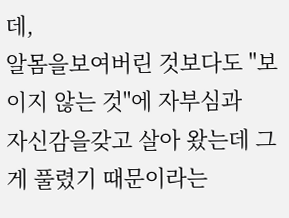데,
알몸을보여버린 것보다도 "보이지 않는 것"에 자부심과
자신감을갖고 살아 왔는데 그게 풀렸기 때문이라는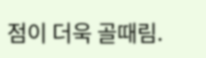점이 더욱 골때림.